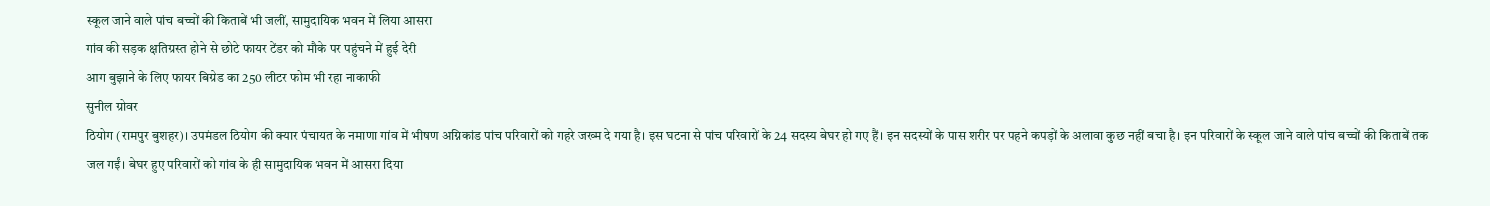स्कूल जाने वाले पांच बच्चों की किताबें भी जलीं, सामुदायिक भवन में लिया आसरा
गांव की सड़क क्षतिग्रस्त होने से छोटे फायर टेंडर को मौके पर पहुंचने में हुई देरी
आग बुझाने के लिए फायर बिग्रेड का 250 लीटर फोम भी रहा नाकाफी
सुनील ग्रोवर
ठियोग (रामपुर बुशहर)। उपमंडल ठियोग की क्यार पंचायत के नमाणा गांव में भीषण अग्निकांड पांच परिवारों को गहरे जख्म दे गया है। इस घटना से पांच परिवारों के 24 सदस्य बेघर हो गए हैं। इन सदस्यों के पास शरीर पर पहने कपड़ों के अलावा कुछ नहीं बचा है। इन परिवारों के स्कूल जाने वाले पांच बच्चों की किताबें तक जल गईं। बेघर हुए परिवारों को गांव के ही सामुदायिक भवन में आसरा दिया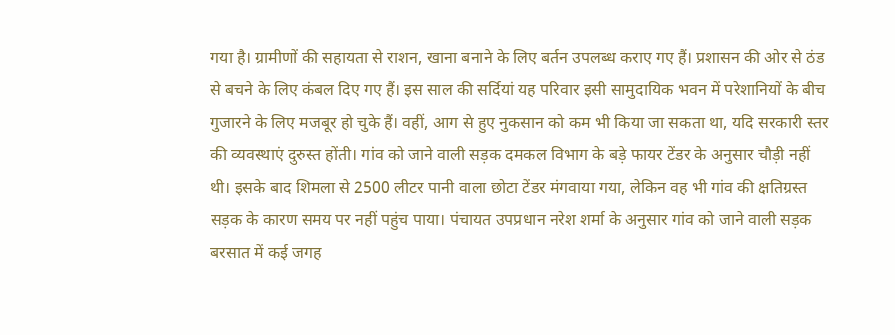गया है। ग्रामीणों की सहायता से राशन, खाना बनाने के लिए बर्तन उपलब्ध कराए गए हैं। प्रशासन की ओर से ठंड से बचने के लिए कंबल दिए गए हैं। इस साल की सर्दियां यह परिवार इसी सामुदायिक भवन में परेशानियों के बीच गुजारने के लिए मजबूर हो चुके हैं। वहीं, आग से हुए नुकसान को कम भी किया जा सकता था, यदि सरकारी स्तर की व्यवस्थाएं दुरुस्त होंती। गांव को जाने वाली सड़क दमकल विभाग के बड़े फायर टेंडर के अनुसार चौड़ी नहीं थी। इसके बाद शिमला से 2500 लीटर पानी वाला छोटा टेंडर मंगवाया गया, लेकिन वह भी गांव की क्षतिग्रस्त सड़क के कारण समय पर नहीं पहुंच पाया। पंचायत उपप्रधान नरेश शर्मा के अनुसार गांव को जाने वाली सड़क बरसात में कई जगह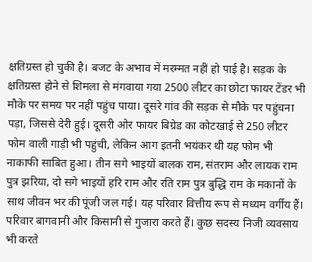क्षतिग्रस्त हो चुकी है। बजट के अभाव में मरम्मत नहीं हो पाई है। सड़क के क्षतिग्रस्त होने से शिमला से मंगवाया गया 2500 लीटर का छोटा फायर टेंडर भी मौके पर समय पर नहीं पहुंच पाया। दूसरे गांव की सड़क से मौके पर पहुंचना पड़ा, जिससे देरी हुई। दूसरी ओर फायर बिग्रेड का कोटखाई से 250 लीटर फोम वाली गाड़ी भी पहुंची, लेकिन आग इतनी भयंकर थी यह फोम भी नाकाफी साबित हुआ। तीन सगे भाइयों बालक राम, संतराम और लायक राम पुत्र झरिया, दो सगे भाइयों हरि राम और रति राम पुत्र बुद्धि राम के मकानों के साथ जीवन भर की पूंजी जल गई। यह परिवार वित्तीय रूप से मध्यम वर्गीय हैं। परिवार बागवानी और किसानी से गुजारा करते हैं। कुछ सदस्य निजी व्यवसाय भी करते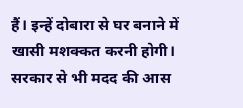हैं। इन्हें दोबारा से घर बनाने में खासी मशक्कत करनी होगी। सरकार से भी मदद की आस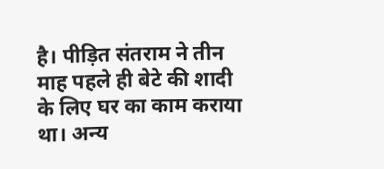है। पीड़ित संतराम ने तीन माह पहले ही बेटे की शादी के लिए घर का काम कराया था। अन्य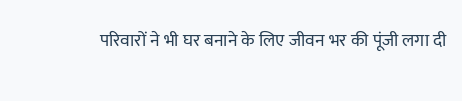परिवारों ने भी घर बनाने के लिए जीवन भर की पूंजी लगा दी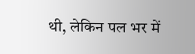थी, लेकिन पल भर में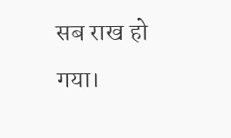सब राख हो गया।